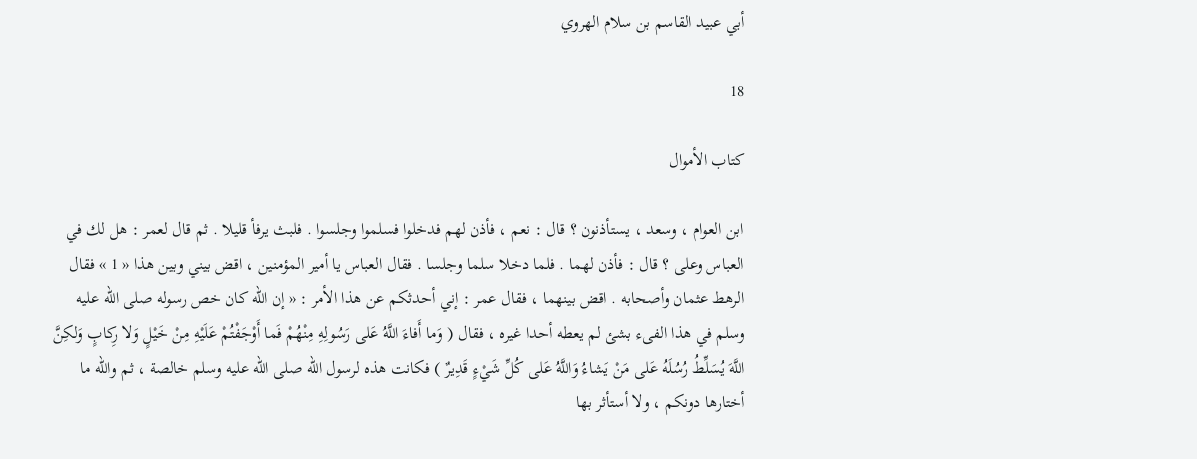أبي عبيد القاسم بن سلام الهروي

18

كتاب الأموال

ابن العوام ، وسعد ، يستأذنون ؟ قال : نعم ، فأذن لهم فدخلوا فسلموا وجلسوا . فلبث يرفأ قليلا . ثم قال لعمر : هل لك في العباس وعلى ؟ قال : فأذن لهما . فلما دخلا سلما وجلسا . فقال العباس يا أمير المؤمنين ، اقض بيني وبين هذا « 1 » فقال الرهط عثمان وأصحابه . اقض بينهما ، فقال عمر : إني أحدثكم عن هذا الأمر : « إن اللّه كان خص رسوله صلى اللّه عليه وسلم في هذا الفىء بشئ لم يعطه أحدا غيره ، فقال ( وَما أَفاءَ اللَّهُ عَلى رَسُولِهِ مِنْهُمْ فَما أَوْجَفْتُمْ عَلَيْهِ مِنْ خَيْلٍ وَلا رِكابٍ وَلكِنَّ اللَّهَ يُسَلِّطُ رُسُلَهُ عَلى مَنْ يَشاءُ وَاللَّهُ عَلى كُلِّ شَيْءٍ قَدِيرٌ ) فكانت هذه لرسول اللّه صلى اللّه عليه وسلم خالصة ، ثم واللّه ما أختارها دونكم ، ولا أستأثر بها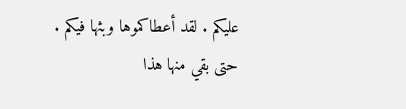عليكم . لقد أعطاكموها وبثها فيكم . حتى بقي منها هذا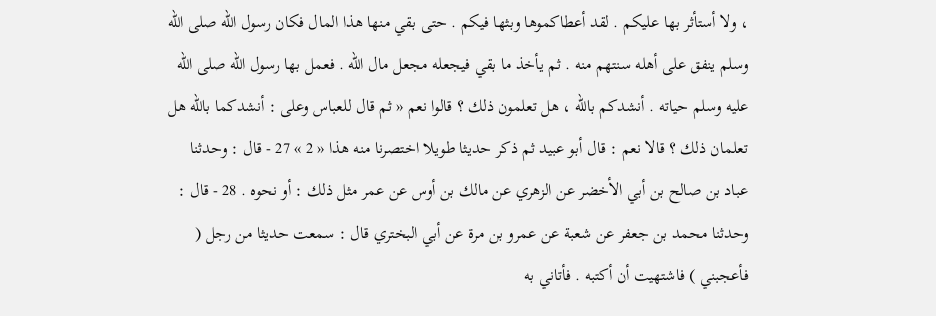، ولا أستأثر بها عليكم . لقد أعطاكموها وبثها فيكم . حتى بقي منها هذا المال فكان رسول اللّه صلى اللّه وسلم ينفق على أهله سنتهم منه . ثم يأخذ ما بقي فيجعله مجعل مال اللّه . فعمل بها رسول اللّه صلى اللّه عليه وسلم حياته . أنشدكم باللّه ، هل تعلمون ذلك ؟ قالوا نعم « ثم قال للعباس وعلى : أنشدكما باللّه هل تعلمان ذلك ؟ قالا نعم : قال أبو عبيد ثم ذكر حديثا طويلا اختصرنا منه هذا « 2 » 27 - قال : وحدثنا عباد بن صالح بن أبي الأخضر عن الزهري عن مالك بن أوس عن عمر مثل ذلك : أو نحوه . 28 - قال : وحدثنا محمد بن جعفر عن شعبة عن عمرو بن مرة عن أبي البختري قال : سمعت حديثا من رجل ( فأعجبني ) فاشتهيت أن أكتبه . فأتاني به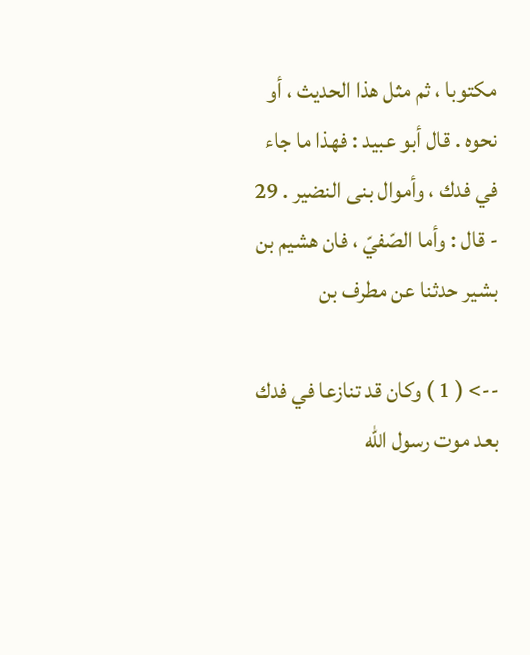مكتوبا ، ثم مثل هذا الحديث ، أو نحوه . قال أبو عبيد : فهذا ما جاء في فدك ، وأموال بنى النضير . 29 - قال : وأما الصّفيّ ، فان هشيم بن بشير حدثنا عن مطرف بن

--> ( 1 ) وكان قد تنازعا في فدك بعد موت رسول اللّه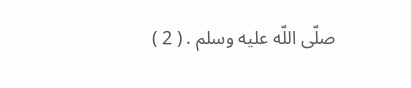صلّى اللّه عليه وسلم . ( 2 )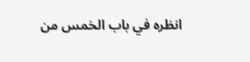انظره في باب الخمس من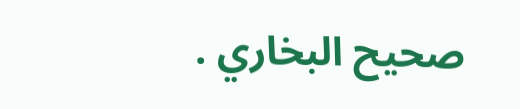صحيح البخاري .